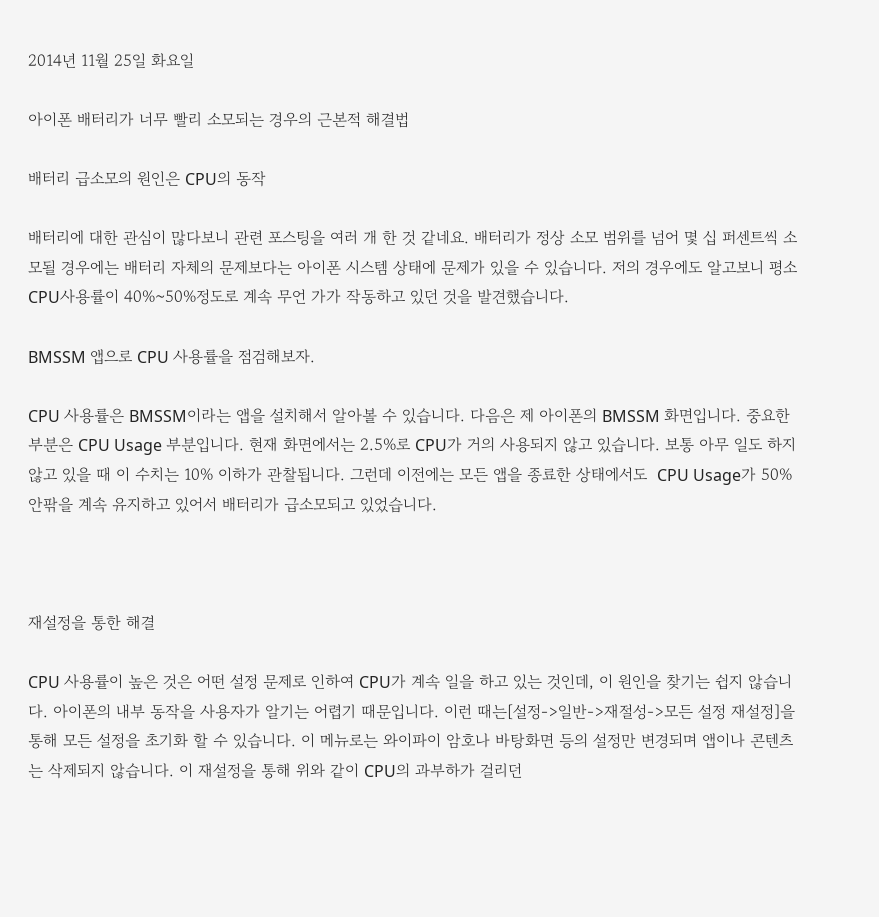2014년 11월 25일 화요일

아이폰 배터리가 너무 빨리 소모되는 경우의 근본적 해결법

배터리 급소모의 원인은 CPU의 동작

배터리에 대한 관심이 많다보니 관련 포스팅을 여러 개 한 것 같네요. 배터리가 정상 소모 범위를 넘어 몇 십 퍼센트씩 소모될 경우에는 배터리 자체의 문제보다는 아이폰 시스템 상태에 문제가 있을 수 있습니다. 저의 경우에도 알고보니 평소 CPU사용률이 40%~50%정도로 계속 무언 가가 작동하고 있던 것을 발견했습니다.

BMSSM 앱으로 CPU 사용률을 점검해보자.

CPU 사용률은 BMSSM이라는 앱을 설치해서 알아볼 수 있습니다. 다음은 제 아이폰의 BMSSM 화면입니다. 중요한 부분은 CPU Usage 부분입니다. 현재 화면에서는 2.5%로 CPU가 거의 사용되지 않고 있습니다. 보통 아무 일도 하지 않고 있을 때 이 수치는 10% 이하가 관찰됩니다. 그런데 이전에는 모든 앱을 종료한 상태에서도  CPU Usage가 50% 안팎을 계속 유지하고 있어서 배터리가 급소모되고 있었습니다.



재설정을 통한 해결

CPU 사용률이 높은 것은 어떤 설정 문제로 인하여 CPU가 계속 일을 하고 있는 것인데, 이 원인을 찾기는 쉽지 않습니다. 아이폰의 내부 동작을 사용자가 알기는 어렵기 때문입니다. 이런 때는[설정->일반->재절성->모든 설정 재설정]을 통해 모든 설정을 초기화 할 수 있습니다. 이 메뉴로는 와이파이 암호나 바탕화면 등의 설정만 변경되며 앱이나 콘텐츠는 삭제되지 않습니다. 이 재설정을 통해 위와 같이 CPU의 과부하가 걸리던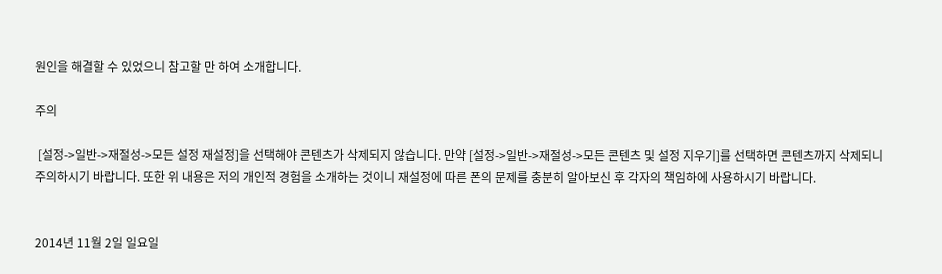원인을 해결할 수 있었으니 참고할 만 하여 소개합니다.

주의

 [설정->일반->재절성->모든 설정 재설정]을 선택해야 콘텐츠가 삭제되지 않습니다. 만약 [설정->일반->재절성->모든 콘텐츠 및 설정 지우기]를 선택하면 콘텐츠까지 삭제되니 주의하시기 바랍니다. 또한 위 내용은 저의 개인적 경험을 소개하는 것이니 재설정에 따른 폰의 문제를 충분히 알아보신 후 각자의 책임하에 사용하시기 바랍니다.


2014년 11월 2일 일요일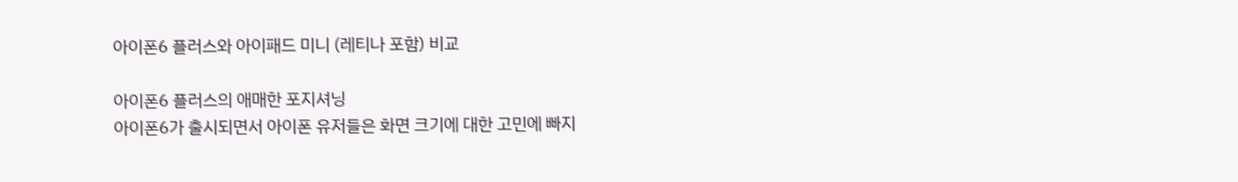아이폰6 플러스와 아이패드 미니 (레티나 포함) 비교

아이폰6 플러스의 애매한 포지셔닝
아이폰6가 출시되면서 아이폰 유저들은 화면 크기에 대한 고민에 빠지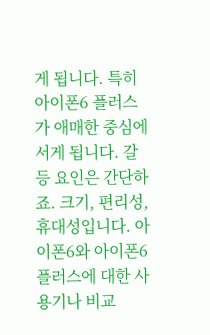게 됩니다. 특히 아이폰6 플러스가 애매한 중심에 서게 됩니다. 갈등 요인은 간단하죠. 크기, 편리성, 휴대성입니다. 아이폰6와 아이폰6 플러스에 대한 사용기나 비교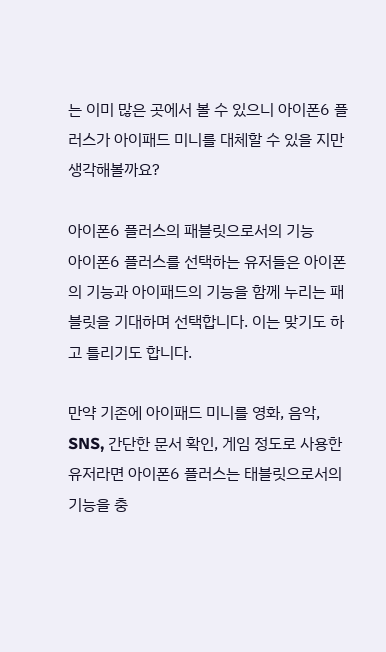는 이미 많은 곳에서 볼 수 있으니 아이폰6 플러스가 아이패드 미니를 대체할 수 있을 지만 생각해볼까요?

아이폰6 플러스의 패블릿으로서의 기능
아이폰6 플러스를 선택하는 유저들은 아이폰의 기능과 아이패드의 기능을 함께 누리는 패블릿을 기대하며 선택합니다. 이는 맞기도 하고 틀리기도 합니다.

만약 기존에 아이패드 미니를 영화, 음악, SNS, 간단한 문서 확인, 게임 정도로 사용한 유저라면 아이폰6 플러스는 태블릿으로서의 기능을 충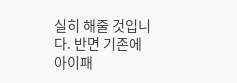실히 해줄 것입니다. 반면 기존에 아이패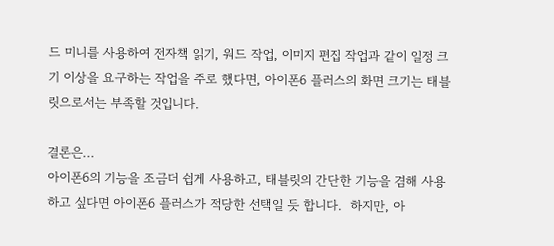드 미니를 사용하여 전자책 읽기, 워드 작업, 이미지 편집 작업과 같이 일정 크기 이상을 요구하는 작업을 주로 했다면, 아이폰6 플러스의 화면 크기는 태블릿으로서는 부족할 것입니다.

결론은...
아이폰6의 기능을 조금더 쉽게 사용하고, 태블릿의 간단한 기능을 겸해 사용하고 싶다면 아이폰6 플러스가 적당한 선택일 듯 합니다.  하지만, 아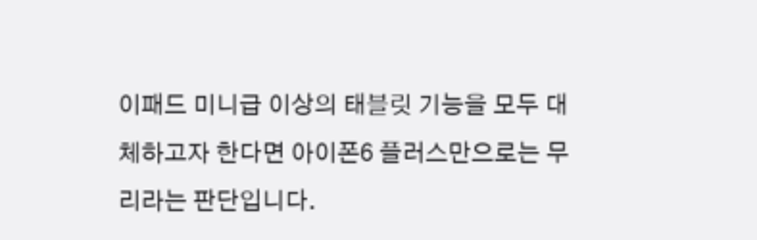이패드 미니급 이상의 태블릿 기능을 모두 대체하고자 한다면 아이폰6 플러스만으로는 무리라는 판단입니다.